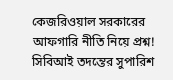কেজরিওয়াল সরকারের আফগারি নীতি নিয়ে প্রশ্ন! সিবিআই তদন্তের সুপারিশ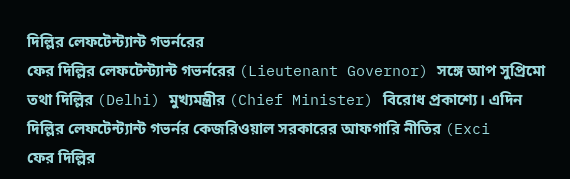দিল্লির লেফটেন্ট্যান্ট গভর্নরের
ফের দিল্লির লেফটেন্ট্যান্ট গভর্নরের (Lieutenant Governor) সঙ্গে আপ সুপ্রিমো তথা দিল্লির (Delhi) মুখ্যমন্ত্রীর (Chief Minister) বিরোধ প্রকাশ্যে। এদিন দিল্লির লেফটেন্ট্যান্ট গভর্নর কেজরিওয়াল সরকারের আফগারি নীতির (Exci
ফের দিল্লির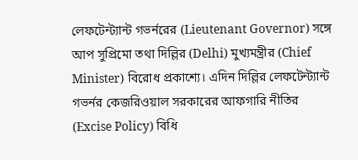লেফটেন্ট্যান্ট গভর্নরের (Lieutenant Governor) সঙ্গে আপ সুপ্রিমো তথা দিল্লির (Delhi) মুখ্যমন্ত্রীর (Chief Minister) বিরোধ প্রকাশ্যে। এদিন দিল্লির লেফটেন্ট্যান্ট গভর্নর কেজরিওয়াল সরকারের আফগারি নীতির (Excise Policy) বিধি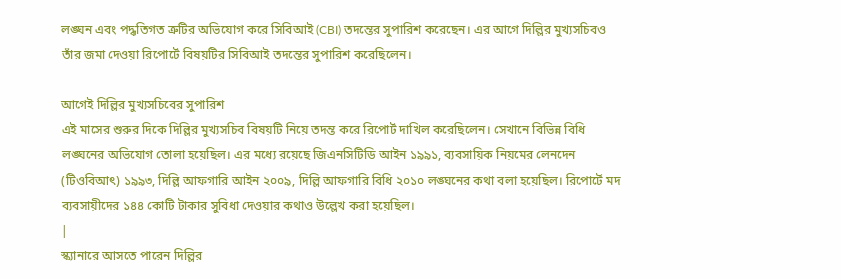লঙ্ঘন এবং পদ্ধতিগত ত্রুটির অভিযোগ করে সিবিআই (CBI) তদন্তের সুপারিশ করেছেন। এর আগে দিল্লির মুখ্যসচিবও তাঁর জমা দেওয়া রিপোর্টে বিষয়টির সিবিআই তদন্তের সুপারিশ করেছিলেন।

আগেই দিল্লির মুখ্যসচিবের সুপারিশ
এই মাসের শুরুর দিকে দিল্লির মুখ্যসচিব বিষয়টি নিয়ে তদন্ত করে রিপোর্ট দাখিল করেছিলেন। সেখানে বিভিন্ন বিধি লঙ্ঘনের অভিযোগ তোলা হয়েছিল। এর মধ্যে রয়েছে জিএনসিটিডি আইন ১৯৯১, ব্যবসায়িক নিয়মের লেনদেন (টিওবিআৎ) ১৯৯৩, দিল্লি আফগারি আইন ২০০৯, দিল্লি আফগারি বিধি ২০১০ লঙ্ঘনের কথা বলা হয়েছিল। রিপোর্টে মদ ব্যবসায়ীদের ১৪৪ কোটি টাকার সুবিধা দেওয়ার কথাও উল্লেখ করা হয়েছিল।
|
স্ক্যানারে আসতে পারেন দিল্লির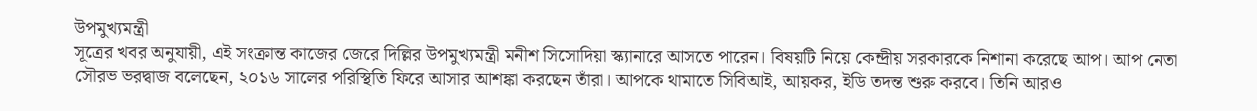উপমুখ্যমন্ত্রী
সূত্রের খবর অনুযায়ী, এই সংক্রান্ত কাজের জেরে দিল্লির উপমুখ্যমন্ত্রী মনীশ সিসোদিয়া স্ক্যানারে আসতে পারেন। বিষয়টি নিয়ে কেন্দ্রীয় সরকারকে নিশানা করেছে আপ। আপ নেতা সৌরভ ভরদ্বাজ বলেছেন, ২০১৬ সালের পরিস্থিতি ফিরে আসার আশঙ্কা করছেন তাঁরা। আপকে থামাতে সিবিআই, আয়কর, ইডি তদন্ত শুরু করবে। তিনি আরও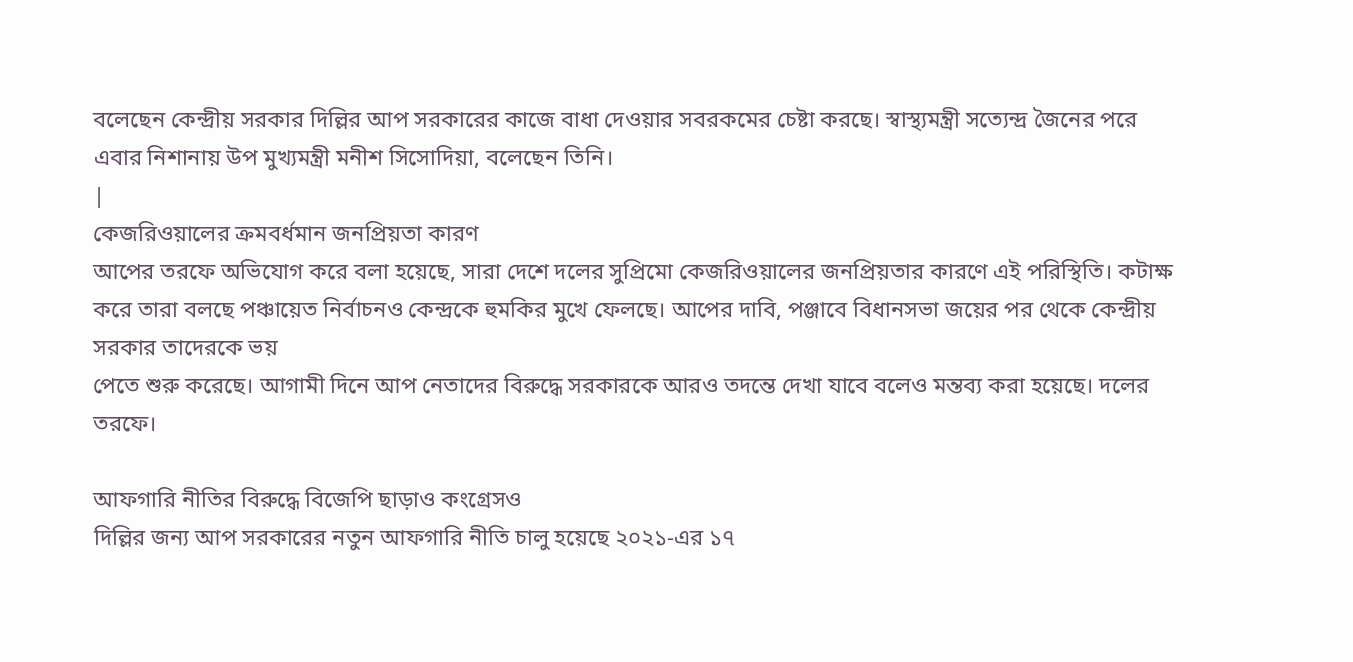বলেছেন কেন্দ্রীয় সরকার দিল্লির আপ সরকারের কাজে বাধা দেওয়ার সবরকমের চেষ্টা করছে। স্বাস্থ্যমন্ত্রী সত্যেন্দ্র জৈনের পরে এবার নিশানায় উপ মুখ্যমন্ত্রী মনীশ সিসোদিয়া, বলেছেন তিনি।
|
কেজরিওয়ালের ক্রমবর্ধমান জনপ্রিয়তা কারণ
আপের তরফে অভিযোগ করে বলা হয়েছে, সারা দেশে দলের সুপ্রিমো কেজরিওয়ালের জনপ্রিয়তার কারণে এই পরিস্থিতি। কটাক্ষ করে তারা বলছে পঞ্চায়েত নির্বাচনও কেন্দ্রকে হুমকির মুখে ফেলছে। আপের দাবি, পঞ্জাবে বিধানসভা জয়ের পর থেকে কেন্দ্রীয় সরকার তাদেরকে ভয়
পেতে শুরু করেছে। আগামী দিনে আপ নেতাদের বিরুদ্ধে সরকারকে আরও তদন্তে দেখা যাবে বলেও মন্তব্য করা হয়েছে। দলের তরফে।

আফগারি নীতির বিরুদ্ধে বিজেপি ছাড়াও কংগ্রেসও
দিল্লির জন্য আপ সরকারের নতুন আফগারি নীতি চালু হয়েছে ২০২১-এর ১৭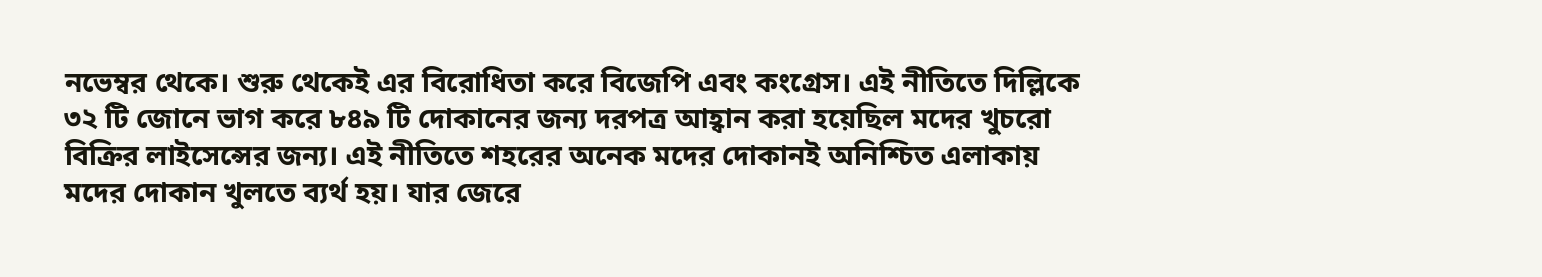নভেম্বর থেকে। শুরু থেকেই এর বিরোধিতা করে বিজেপি এবং কংগ্রেস। এই নীতিতে দিল্লিকে ৩২ টি জোনে ভাগ করে ৮৪৯ টি দোকানের জন্য দরপত্র আহ্বান করা হয়েছিল মদের খুচরো বিক্রির লাইসেন্সের জন্য। এই নীতিতে শহরের অনেক মদের দোকানই অনিশ্চিত এলাকায় মদের দোকান খুলতে ব্যর্থ হয়। যার জেরে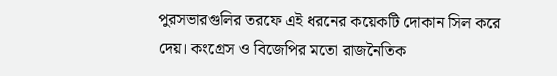পুরসভারগুলির তরফে এই ধরনের কয়েকটি দোকান সিল করে দেয়। কংগ্রেস ও বিজেপির মতো রাজনৈতিক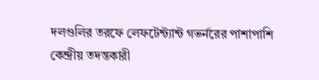দলগুলির তরফে লেফটেন্ট্যান্ট গভর্নরের পাশাপাশি কেন্দ্রীয় তদন্তকারী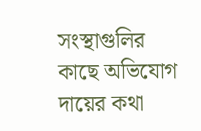সংস্থাগুলির কাছে অভিযোগ দায়ের কথা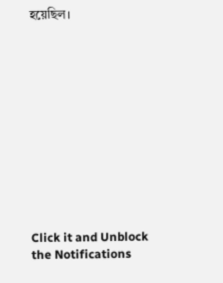হয়েছিল।












Click it and Unblock the Notifications